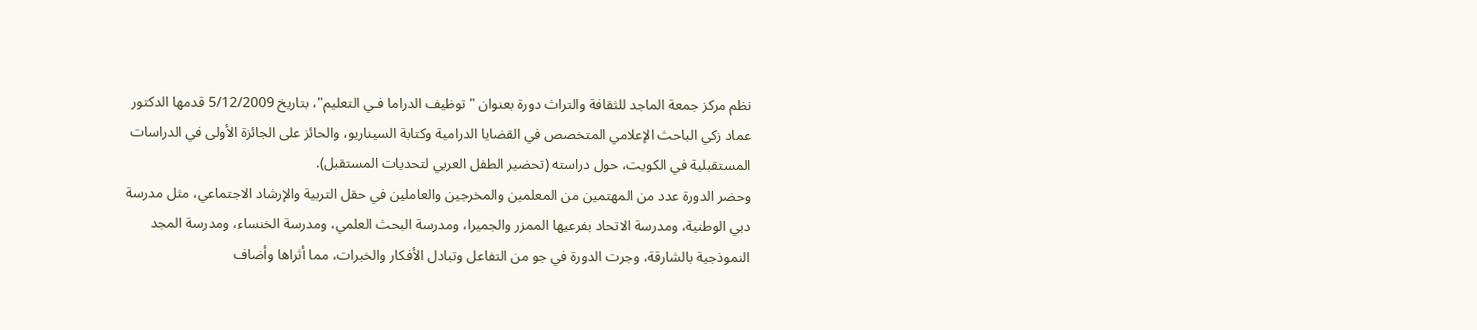نظم مركز جمعة الماجد للثقافة والتراث دورة بعنوان "توظيف الدراما فـي التعليم"، بتاريخ 5/12/2009 قدمها الدكتور عماد زكي الباحث الإعلامي المتخصص في القضايا الدرامية وكتابة السيناريو، والحائز على الجائزة الأولى في الدراسات المستقبلية في الكويت، حول دراسته (تحضير الطفل العربي لتحديات المستقبل).
وحضر الدورة عدد من المهتمين من المعلمين والمخرجين والعاملين في حقل التربية والإرشاد الاجتماعي، مثل مدرسة دبي الوطنية، ومدرسة الاتحاد بفرعيها الممزر والجميرا، ومدرسة البحث العلمي، ومدرسة الخنساء، ومدرسة المجد النموذجية بالشارقة، وجرت الدورة في جو من التفاعل وتبادل الأفكار والخبرات، مما أثراها وأضاف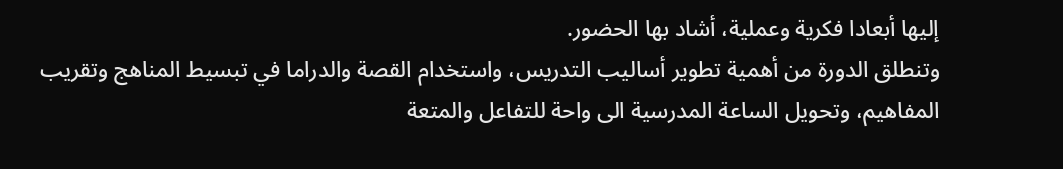إليها أبعادا فكرية وعملية، أشاد بها الحضور.
وتنطلق الدورة من أهمية تطوير أساليب التدريس، واستخدام القصة والدراما في تبسيط المناهج وتقريب المفاهيم، وتحويل الساعة المدرسية الى واحة للتفاعل والمتعة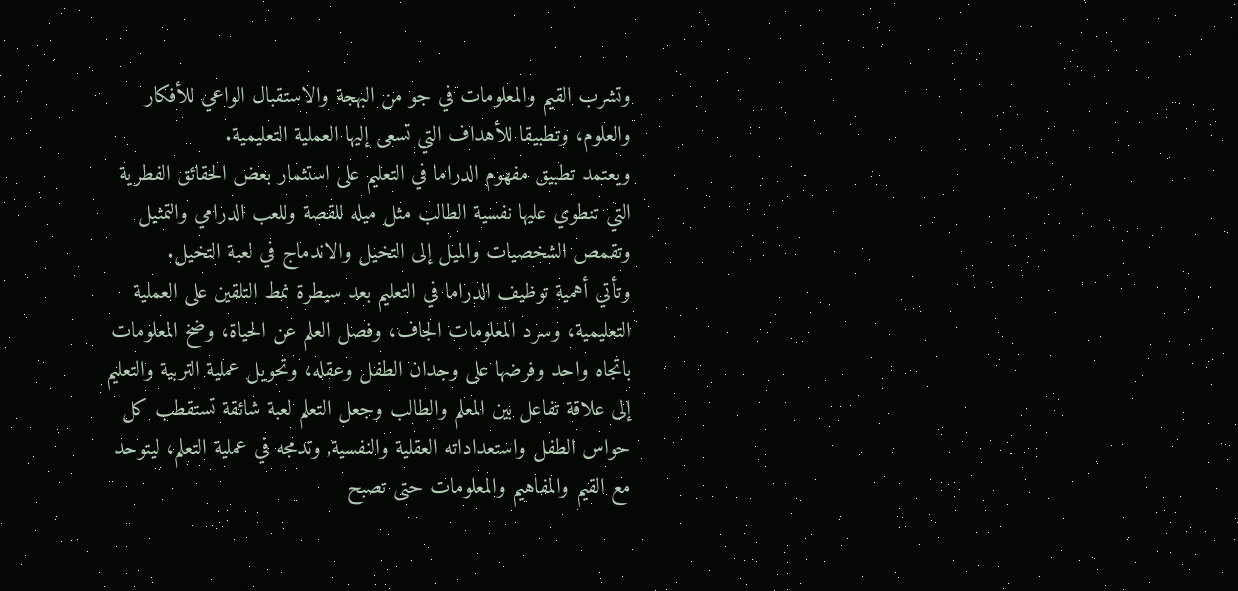وتشرب القيم والمعلومات في جو من البهجة والاستقبال الواعي للأفكار والعلوم، وتطبيقا للأهداف التي تسعى إليها العملية التعليمية.
ويعتمد تطبيق مفهوم الدراما في التعليم على استثمار بعض الحقائق الفطرية التي تنطوي عليها نفسية الطالب مثل ميله للقصة وللعب الدرامي والتمثيل وتقمص الشخصيات والميل إلى التخيل والاندماج في لعبة التخيل.
وتأتي أهمية توظيف الدراما في التعليم بعد سيطرة نمط التلقين على العملية التعليمية، وسرد المعلومات الجاف، وفصل العلم عن الحياة، وضخ المعلومات باتجاه واحد وفرضها على وجدان الطفل وعقله، وتحويل عملية التربية والتعليم إلى علاقة تفاعل بين المعلم والطالب وجعل التعلم لعبة شائقة تستقطب كل حواس الطفل واستعداداته العقلية والنفسية, وتدمجه في عملية التعلم، ليتوحد مع القيم والمفاهيم والمعلومات حتى تصبح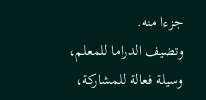جزءا منه.
وتضيف الدراما للمعلم، وسيلة فعالة للمشاركة،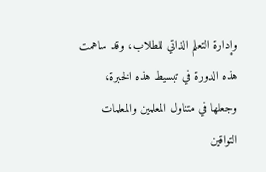وإدارة التعلم الذاتي للطلاب، وقد ساهمت هذه الدورة في تبسيط هذه الخبرة، وجعلها في متناول المعلمين والمعلمات التواقين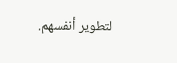لتطوير أنفسهم.